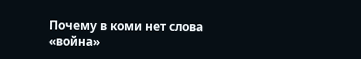Почему в коми нет слова «война»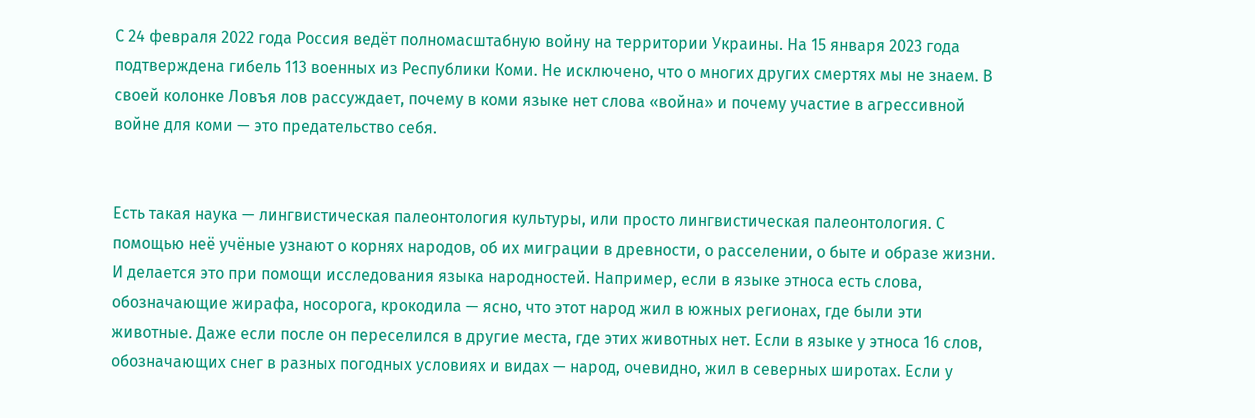С 24 февраля 2022 года Россия ведёт полномасштабную войну на территории Украины. На 15 января 2023 года подтверждена гибель 113 военных из Республики Коми. Не исключено, что о многих других смертях мы не знаем. В своей колонке Ловъя лов рассуждает, почему в коми языке нет слова «война» и почему участие в агрессивной войне для коми — это предательство себя.


Есть такая наука — лингвистическая палеонтология культуры, или просто лингвистическая палеонтология. С помощью неё учёные узнают о корнях народов, об их миграции в древности, о расселении, о быте и образе жизни. И делается это при помощи исследования языка народностей. Например, если в языке этноса есть слова, обозначающие жирафа, носорога, крокодила — ясно, что этот народ жил в южных регионах, где были эти животные. Даже если после он переселился в другие места, где этих животных нет. Если в языке у этноса 16 слов, обозначающих снег в разных погодных условиях и видах — народ, очевидно, жил в северных широтах. Если у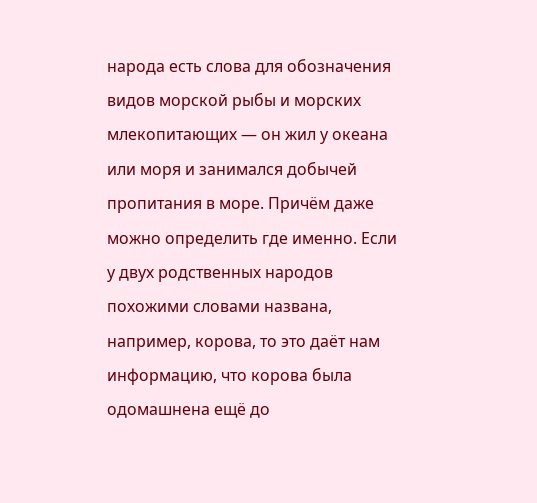народа есть слова для обозначения видов морской рыбы и морских млекопитающих — он жил у океана или моря и занимался добычей пропитания в море. Причём даже можно определить где именно. Если у двух родственных народов похожими словами названа, например, корова, то это даёт нам информацию, что корова была одомашнена ещё до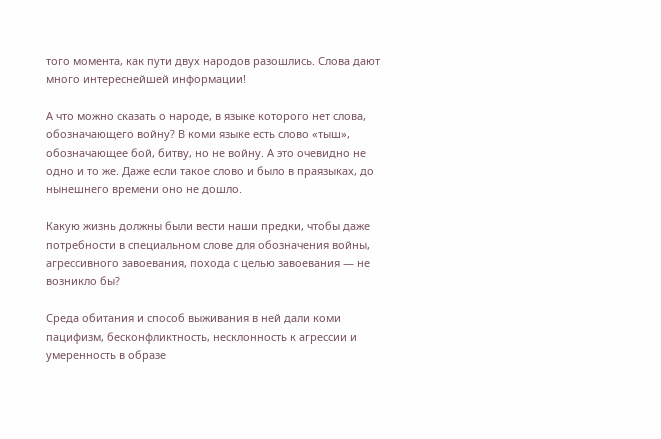того момента, как пути двух народов разошлись. Слова дают много интереснейшей информации!

А что можно сказать о народе, в языке которого нет слова, обозначающего войну? В коми языке есть слово «тыш», обозначающее бой, битву, но не войну. А это очевидно не одно и то же. Даже если такое слово и было в праязыках, до нынешнего времени оно не дошло.

Какую жизнь должны были вести наши предки, чтобы даже потребности в специальном слове для обозначения войны, агрессивного завоевания, похода с целью завоевания — не возникло бы?

Среда обитания и способ выживания в ней дали коми пацифизм, бесконфликтность, несклонность к агрессии и умеренность в образе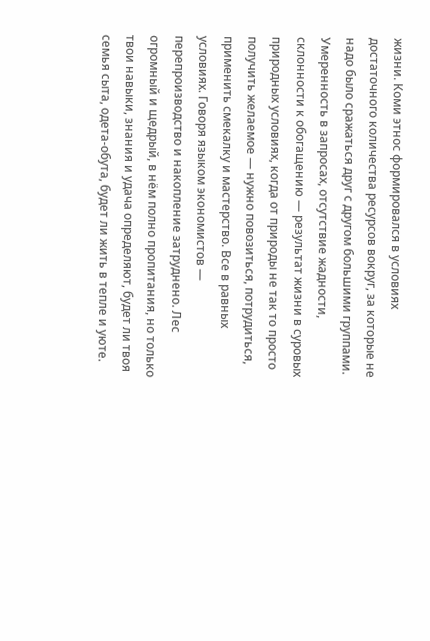жизни. Коми этнос формировался в условиях достаточного количества ресурсов вокруг, за которые не надо было сражаться друг с другом большими группами. Умеренность в запросах, отсутствие жадности, склонности к обогащению — результат жизни в суровых природных условиях, когда от природы не так то просто получить желаемое — нужно повозиться, потрудиться, применить смекалку и мастерство. Все в равных условиях. Говоря языком экономистов — перепроизводство и накопление затруднено. Лес огромный и щедрый, в нём полно пропитания, но только твои навыки, знания и удача определяют, будет ли твоя семья сыта, одета-обута, будет ли жить в тепле и уюте.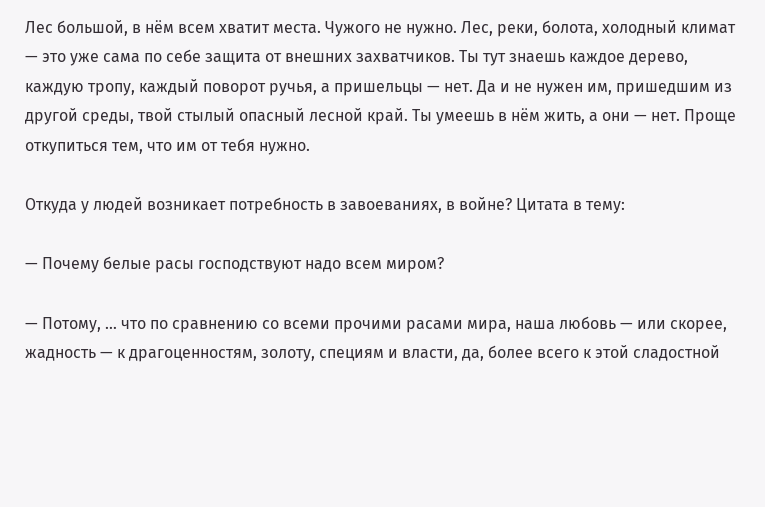Лес большой, в нём всем хватит места. Чужого не нужно. Лес, реки, болота, холодный климат — это уже сама по себе защита от внешних захватчиков. Ты тут знаешь каждое дерево, каждую тропу, каждый поворот ручья, а пришельцы — нет. Да и не нужен им, пришедшим из другой среды, твой стылый опасный лесной край. Ты умеешь в нём жить, а они — нет. Проще откупиться тем, что им от тебя нужно.

Откуда у людей возникает потребность в завоеваниях, в войне? Цитата в тему:

— Почему белые расы господствуют надо всем миром?

— Потому, … что по сравнению со всеми прочими расами мира, наша любовь — или скорее, жадность — к драгоценностям, золоту, специям и власти, да, более всего к этой сладостной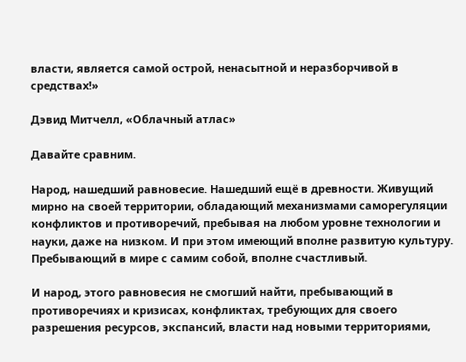власти, является самой острой, ненасытной и неразборчивой в средствах!»

Дэвид Митчелл, «Облачный атлас»

Давайте сравним.

Народ, нашедший равновесие. Нашедший ещё в древности. Живущий мирно на своей территории, обладающий механизмами саморегуляции конфликтов и противоречий, пребывая на любом уровне технологии и науки, даже на низком. И при этом имеющий вполне развитую культуру. Пребывающий в мире с самим собой, вполне счастливый.

И народ, этого равновесия не смогший найти, пребывающий в противоречиях и кризисах, конфликтах, требующих для своего разрешения ресурсов, экспансий, власти над новыми территориями,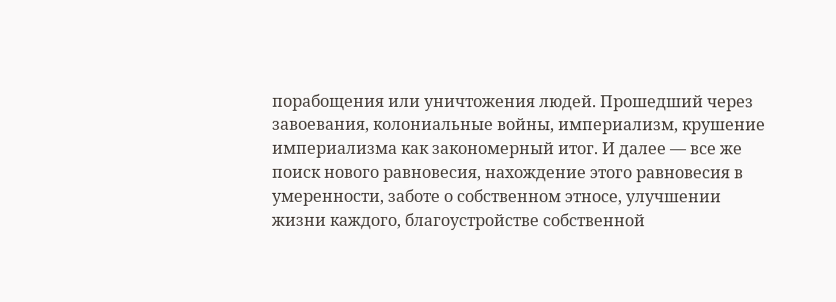порабощения или уничтожения людей. Прошедший через завоевания, колониальные войны, империализм, крушение империализма как закономерный итог. И далее — все же поиск нового равновесия, нахождение этого равновесия в умеренности, заботе о собственном этносе, улучшении жизни каждого, благоустройстве собственной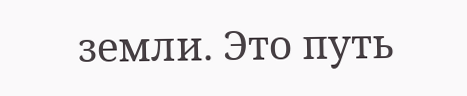земли. Это путь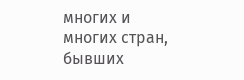многих и многих стран, бывших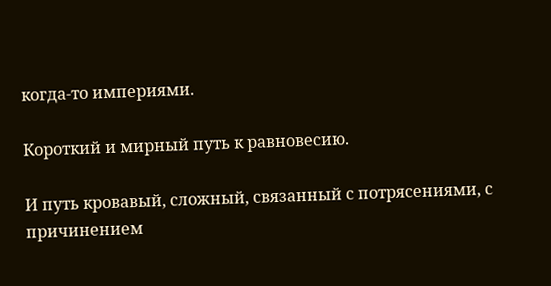когда-то империями.

Короткий и мирный путь к равновесию.

И путь кровавый, сложный, связанный с потрясениями, с причинением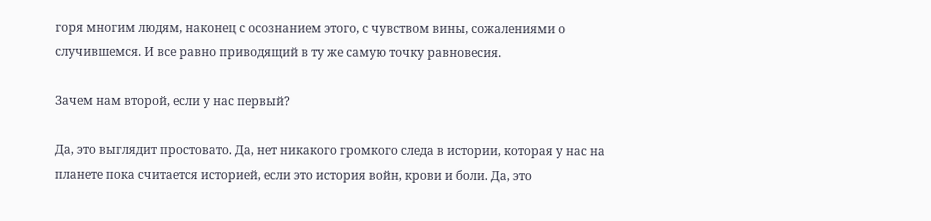горя многим людям, наконец с осознанием этого, с чувством вины, сожалениями о случившемся. И все равно приводящий в ту же самую точку равновесия.

Зачем нам второй, если у нас первый?

Да, это выглядит простовато. Да, нет никакого громкого следа в истории, которая у нас на планете пока считается историей, если это история войн, крови и боли. Да, это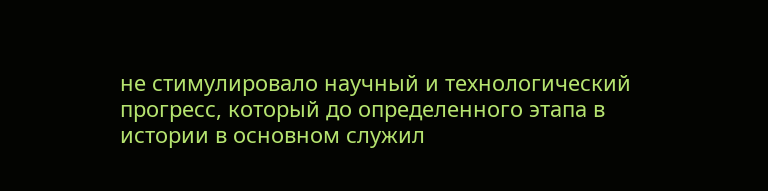не стимулировало научный и технологический прогресс, который до определенного этапа в истории в основном служил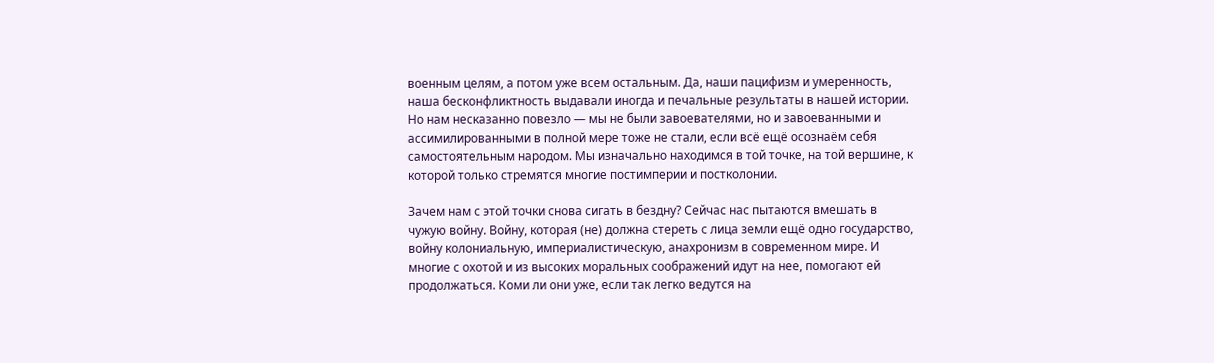военным целям, а потом уже всем остальным. Да, наши пацифизм и умеренность, наша бесконфликтность выдавали иногда и печальные результаты в нашей истории. Но нам несказанно повезло — мы не были завоевателями, но и завоеванными и ассимилированными в полной мере тоже не стали, если всё ещё осознаём себя самостоятельным народом. Мы изначально находимся в той точке, на той вершине, к которой только стремятся многие постимперии и постколонии.

Зачем нам с этой точки снова сигать в бездну? Сейчас нас пытаются вмешать в чужую войну. Войну, которая (не) должна стереть с лица земли ещё одно государство, войну колониальную, империалистическую, анахронизм в современном мире. И многие с охотой и из высоких моральных соображений идут на нее, помогают ей продолжаться. Коми ли они уже, если так легко ведутся на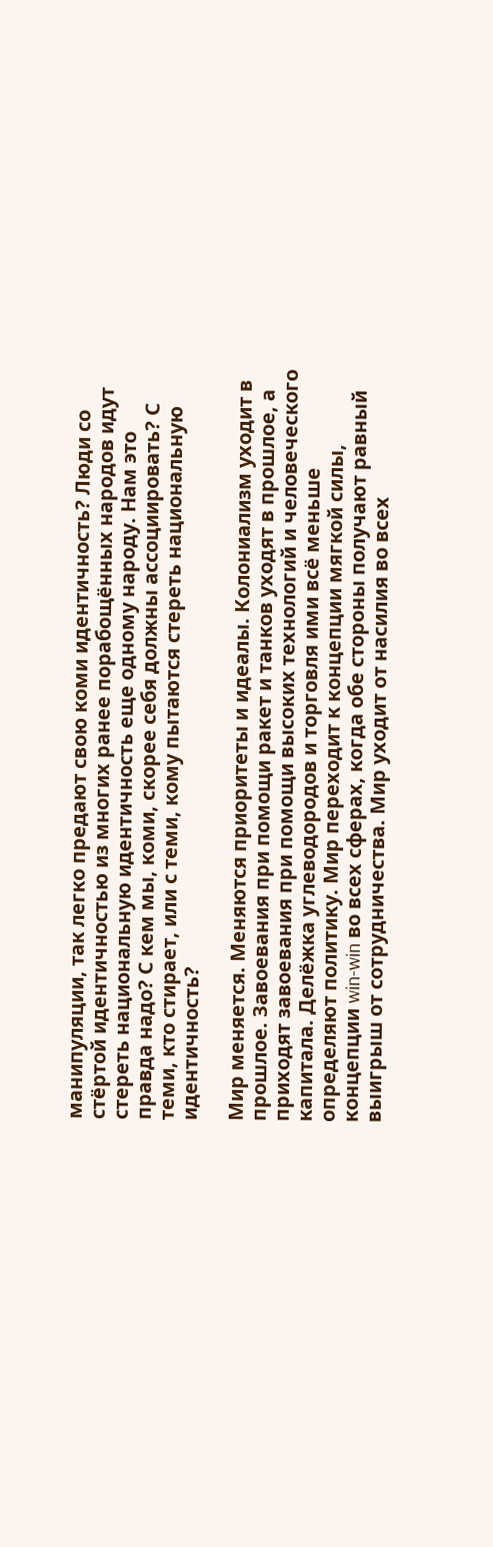манипуляции, так легко предают свою коми идентичность? Люди со стёртой идентичностью из многих ранее порабощённых народов идут стереть национальную идентичность еще одному народу. Нам это правда надо? С кем мы, коми, скорее себя должны ассоциировать? С теми, кто стирает, или с теми, кому пытаются стереть национальную идентичность?

Мир меняется. Меняются приоритеты и идеалы. Колониализм уходит в прошлое. Завоевания при помощи ракет и танков уходят в прошлое, а приходят завоевания при помощи высоких технологий и человеческого капитала. Делёжка углеводородов и торговля ими всё меньше определяют политику. Мир переходит к концепции мягкой силы, концепции win-win во всех сферах, когда обе стороны получают равный выигрыш от сотрудничества. Мир уходит от насилия во всех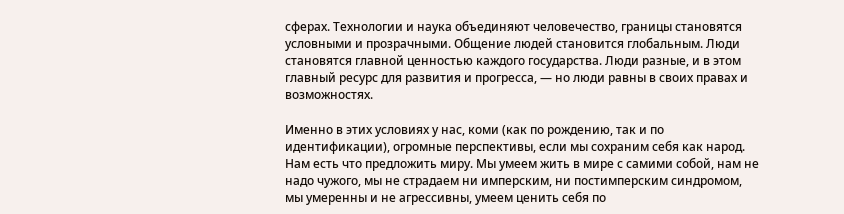сферах. Технологии и наука объединяют человечество, границы становятся условными и прозрачными. Общение людей становится глобальным. Люди становятся главной ценностью каждого государства. Люди разные, и в этом главный ресурс для развития и прогресса, — но люди равны в своих правах и возможностях.

Именно в этих условиях у нас, коми (как по рождению, так и по идентификации), огромные перспективы, если мы сохраним себя как народ. Нам есть что предложить миру. Мы умеем жить в мире с самими собой, нам не надо чужого, мы не страдаем ни имперским, ни постимперским синдромом, мы умеренны и не агрессивны, умеем ценить себя по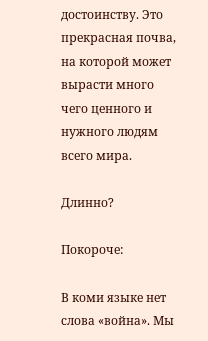достоинству. Это прекрасная почва, на которой может вырасти много чего ценного и нужного людям всего мира.

Длинно?

Покороче:

В коми языке нет слова «война». Мы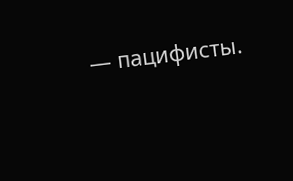— пацифисты.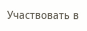Участвовать в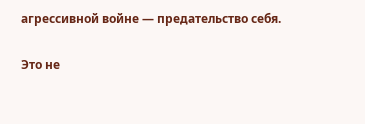агрессивной войне — предательство себя.

Это не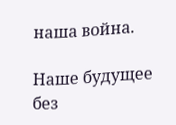наша война.

Наше будущее без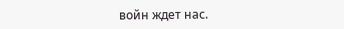войн ждет нас.